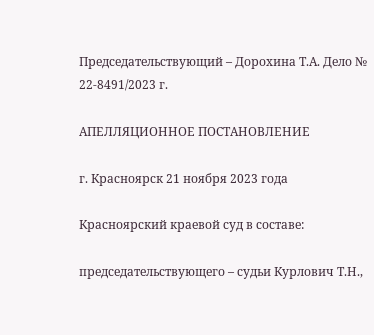Председательствующий – Дорохина Т.А. Дело № 22-8491/2023 г.

АПЕЛЛЯЦИОННОЕ ПОСТАНОВЛЕНИЕ

г. Красноярск 21 ноября 2023 года

Красноярский краевой суд в составе:

председательствующего – судьи Курлович Т.Н.,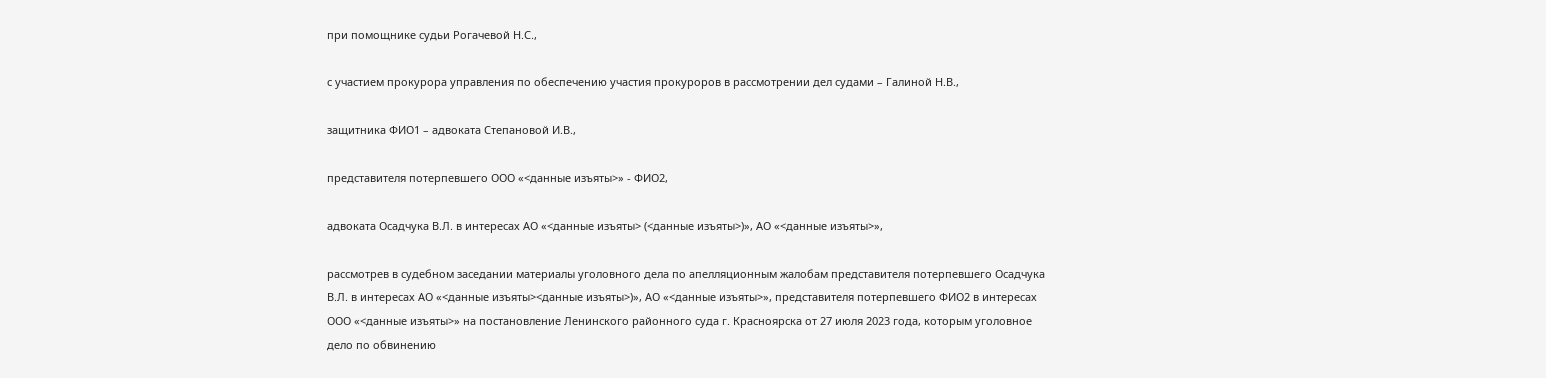при помощнике судьи Рогачевой Н.С.,

с участием прокурора управления по обеспечению участия прокуроров в рассмотрении дел судами – Галиной Н.В.,

защитника ФИО1 – адвоката Степановой И.В.,

представителя потерпевшего ООО «<данные изъяты>» - ФИО2,

адвоката Осадчука В.Л. в интересах АО «<данные изъяты> (<данные изъяты>)», АО «<данные изъяты>»,

рассмотрев в судебном заседании материалы уголовного дела по апелляционным жалобам представителя потерпевшего Осадчука В.Л. в интересах АО «<данные изъяты><данные изъяты>)», АО «<данные изъяты>», представителя потерпевшего ФИО2 в интересах ООО «<данные изъяты>» на постановление Ленинского районного суда г. Красноярска от 27 июля 2023 года, которым уголовное дело по обвинению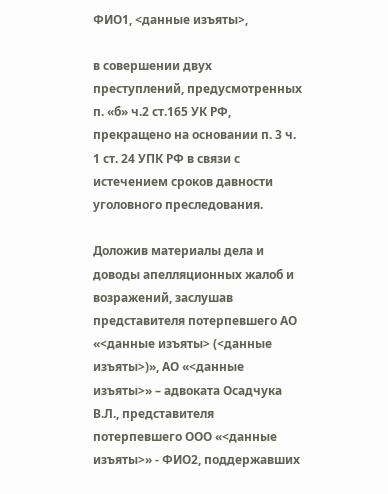ФИО1, <данные изъяты>,

в совершении двух преступлений, предусмотренных п. «б» ч.2 ст.165 УК РФ, прекращено на основании п. 3 ч. 1 ст. 24 УПК РФ в связи с истечением сроков давности уголовного преследования.

Доложив материалы дела и доводы апелляционных жалоб и возражений, заслушав представителя потерпевшего АО «<данные изъяты> (<данные изъяты>)», АО «<данные изъяты>» – адвоката Осадчука В.Л., представителя потерпевшего ООО «<данные изъяты>» - ФИО2, поддержавших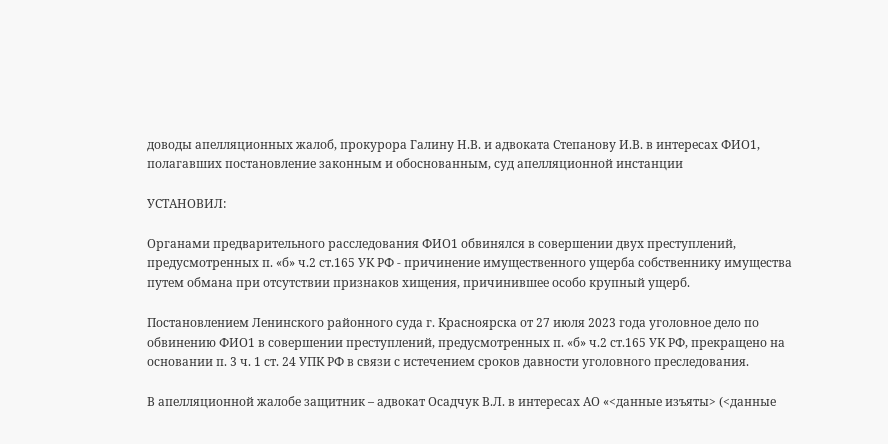доводы апелляционных жалоб, прокурора Галину Н.В. и адвоката Степанову И.В. в интересах ФИО1, полагавших постановление законным и обоснованным, суд апелляционной инстанции

УСТАНОВИЛ:

Органами предварительного расследования ФИО1 обвинялся в совершении двух преступлений, предусмотренных п. «б» ч.2 ст.165 УК РФ - причинение имущественного ущерба собственнику имущества путем обмана при отсутствии признаков хищения, причинившее особо крупный ущерб.

Постановлением Ленинского районного суда г. Красноярска от 27 июля 2023 года уголовное дело по обвинению ФИО1 в совершении преступлений, предусмотренных п. «б» ч.2 ст.165 УК РФ, прекращено на основании п. 3 ч. 1 ст. 24 УПК РФ в связи с истечением сроков давности уголовного преследования.

В апелляционной жалобе защитник – адвокат Осадчук В.Л. в интересах АО «<данные изъяты> (<данные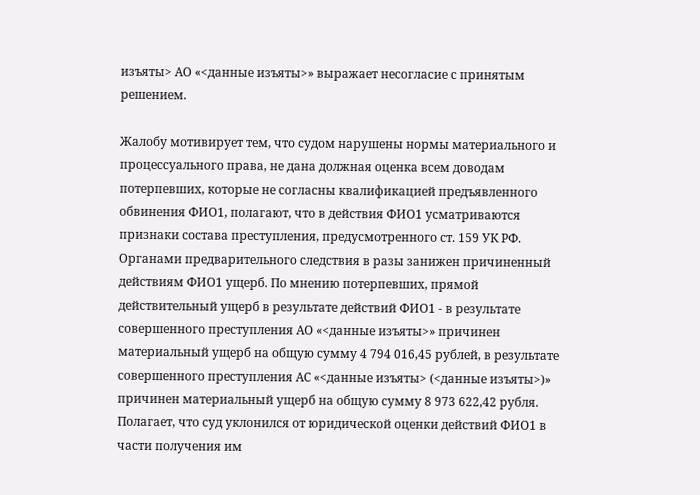изъяты> АО «<данные изъяты>» выражает несогласие с принятым решением.

Жалобу мотивирует тем, что судом нарушены нормы материального и процессуального права, не дана должная оценка всем доводам потерпевших, которые не согласны квалификацией предъявленного обвинения ФИО1, полагают, что в действия ФИО1 усматриваются признаки состава преступления, предусмотренного ст. 159 УК РФ. Органами предварительного следствия в разы занижен причиненный действиям ФИО1 ущерб. По мнению потерпевших, прямой действительный ущерб в результате действий ФИО1 - в результате совершенного преступления АО «<данные изъяты>» причинен материальный ущерб на общую сумму 4 794 016,45 рублей, в результате совершенного преступления АС «<данные изъяты> (<данные изъяты>)» причинен материальный ущерб на общую сумму 8 973 622,42 рубля. Полагает, что суд уклонился от юридической оценки действий ФИО1 в части получения им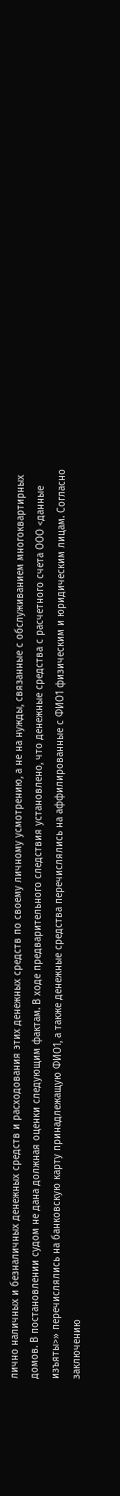лично наличных и безналичных денежных средств и расходования этих денежных средств по своему личному усмотрению, а не на нужды, связанные с обслуживанием многоквартирных домов. В постановлении судом не дана должная оценки следующим фактам. В ходе предварительного следствия установлено, что денежные средства с расчетного счета ООО <данные изъяты>» перечислялись на банковскую карту принадлежащую ФИО1, а также денежные средства перечислялись на аффилированные с ФИО1 физическим и юридическим лицам. Согласно заключению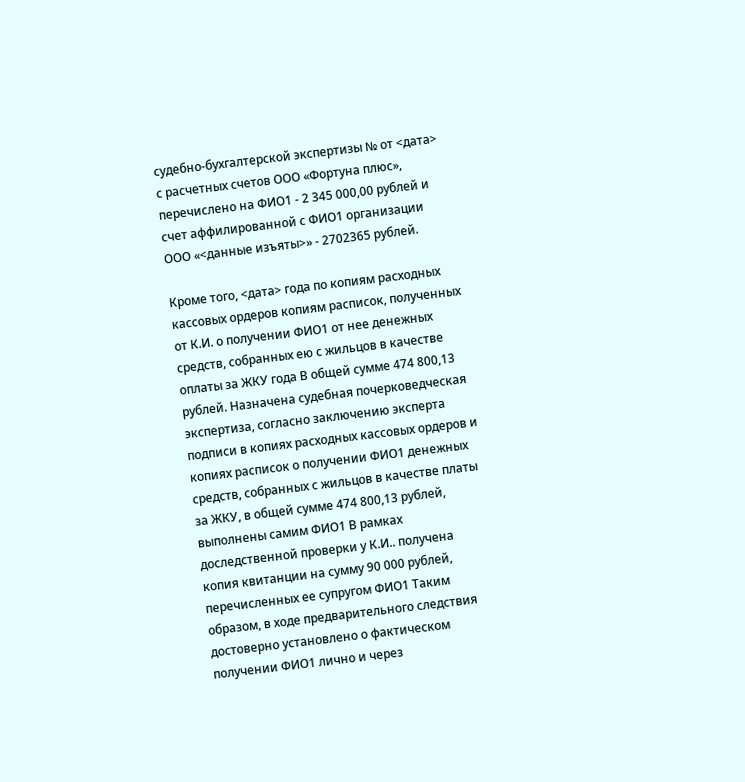судебно-бухгалтерской экспертизы № от <дата> с расчетных счетов ООО «Фортуна плюс», перечислено на ФИО1 - 2 345 000,00 рублей и счет аффилированной с ФИО1 организации ООО «<данные изъяты>» - 2702365 рублей.

Кроме того, <дата> года по копиям расходных кассовых ордеров копиям расписок, полученных от К.И. о получении ФИО1 от нее денежных средств, собранных ею с жильцов в качестве оплаты за ЖКУ года В общей сумме 474 800,13 рублей. Назначена судебная почерковедческая экспертиза, согласно заключению эксперта подписи в копиях расходных кассовых ордеров и копиях расписок о получении ФИО1 денежных средств, собранных с жильцов в качестве платы за ЖКУ, в общей сумме 474 800,13 рублей, выполнены самим ФИО1 В рамках доследственной проверки у К.И.. получена копия квитанции на сумму 90 000 рублей, перечисленных ее супругом ФИО1 Таким образом, в ходе предварительного следствия достоверно установлено о фактическом получении ФИО1 лично и через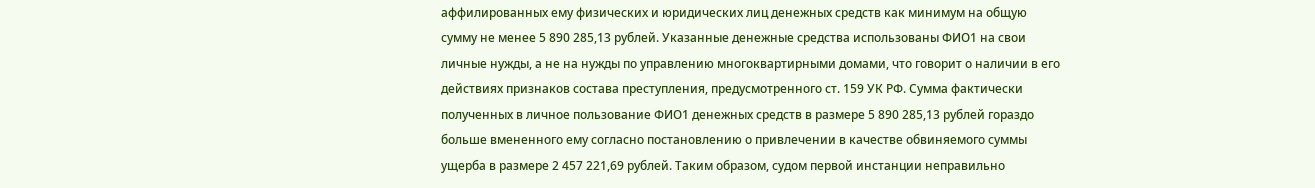аффилированных ему физических и юридических лиц денежных средств как минимум на общую сумму не менее 5 890 285,13 рублей. Указанные денежные средства использованы ФИО1 на свои личные нужды, а не на нужды по управлению многоквартирными домами, что говорит о наличии в его действиях признаков состава преступления, предусмотренного ст. 159 УК РФ. Сумма фактически полученных в личное пользование ФИО1 денежных средств в размере 5 890 285,13 рублей гораздо больше вмененного ему согласно постановлению о привлечении в качестве обвиняемого суммы ущерба в размере 2 457 221,69 рублей. Таким образом, судом первой инстанции неправильно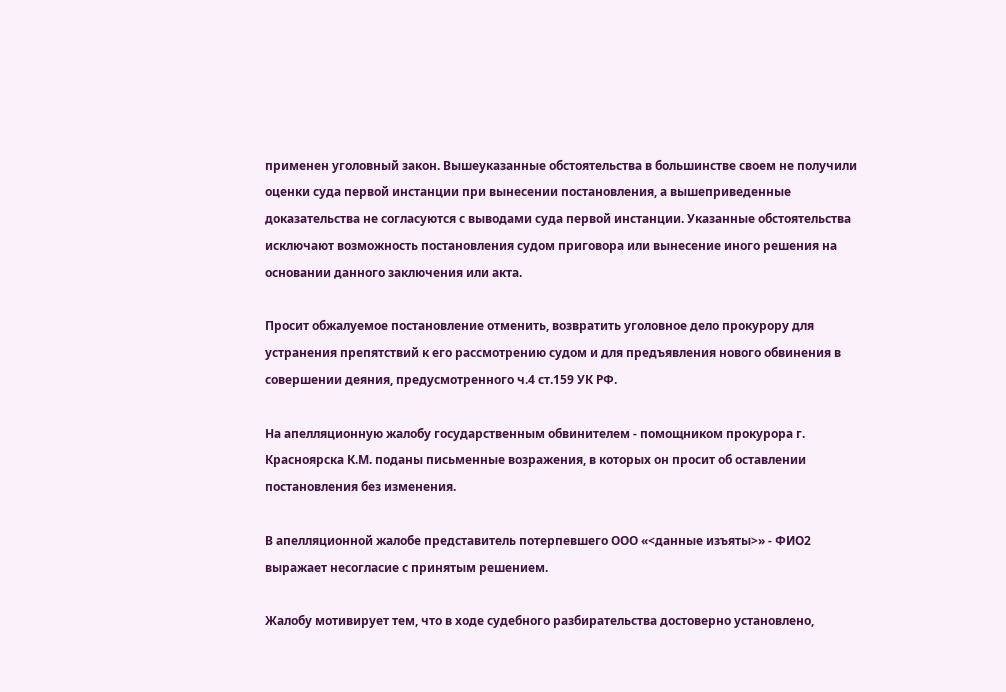применен уголовный закон. Вышеуказанные обстоятельства в большинстве своем не получили оценки суда первой инстанции при вынесении постановления, а вышеприведенные доказательства не согласуются с выводами суда первой инстанции. Указанные обстоятельства исключают возможность постановления судом приговора или вынесение иного решения на основании данного заключения или акта.

Просит обжалуемое постановление отменить, возвратить уголовное дело прокурору для устранения препятствий к его рассмотрению судом и для предъявления нового обвинения в совершении деяния, предусмотренного ч.4 ст.159 УК РФ.

На апелляционную жалобу государственным обвинителем - помощником прокурора г. Красноярска К.М. поданы письменные возражения, в которых он просит об оставлении постановления без изменения.

В апелляционной жалобе представитель потерпевшего ООО «<данные изъяты>» - ФИО2 выражает несогласие с принятым решением.

Жалобу мотивирует тем, что в ходе судебного разбирательства достоверно установлено,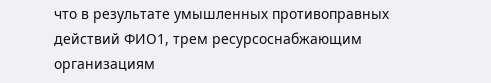что в результате умышленных противоправных действий ФИО1, трем ресурсоснабжающим организациям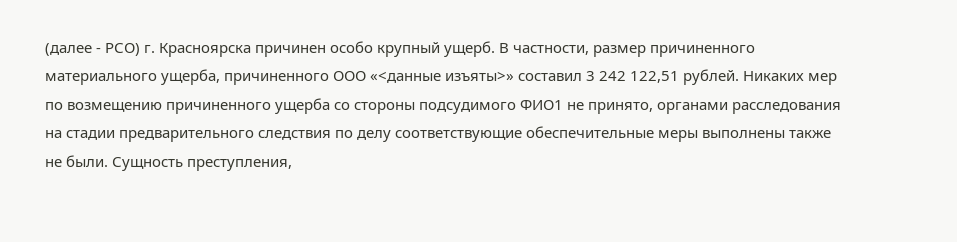(далее - РСО) г. Красноярска причинен особо крупный ущерб. В частности, размер причиненного материального ущерба, причиненного ООО «<данные изъяты>» составил 3 242 122,51 рублей. Никаких мер по возмещению причиненного ущерба со стороны подсудимого ФИО1 не принято, органами расследования на стадии предварительного следствия по делу соответствующие обеспечительные меры выполнены также не были. Сущность преступления,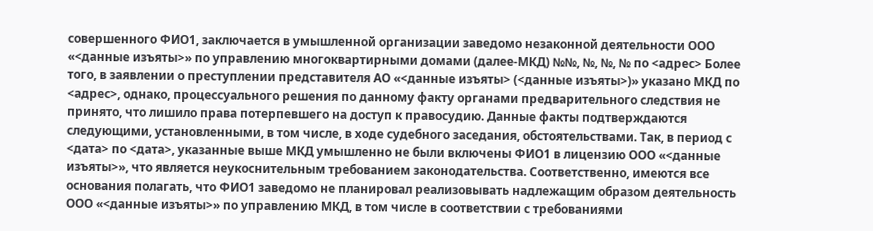совершенного ФИО1, заключается в умышленной организации заведомо незаконной деятельности ООО «<данные изъяты>» по управлению многоквартирными домами (далее-МКД) №№, №, №, № по <адрес> Более того, в заявлении о преступлении представителя АО «<данные изъяты> (<данные изъяты>)» указано МКД по <адрес>, однако, процессуального решения по данному факту органами предварительного следствия не принято, что лишило права потерпевшего на доступ к правосудию. Данные факты подтверждаются следующими, установленными, в том числе, в ходе судебного заседания, обстоятельствами. Так, в период с <дата> по <дата>, указанные выше МКД умышленно не были включены ФИО1 в лицензию ООО «<данные изъяты>», что является неукоснительным требованием законодательства. Соответственно, имеются все основания полагать, что ФИО1 заведомо не планировал реализовывать надлежащим образом деятельность ООО «<данные изъяты>» по управлению МКД, в том числе в соответствии с требованиями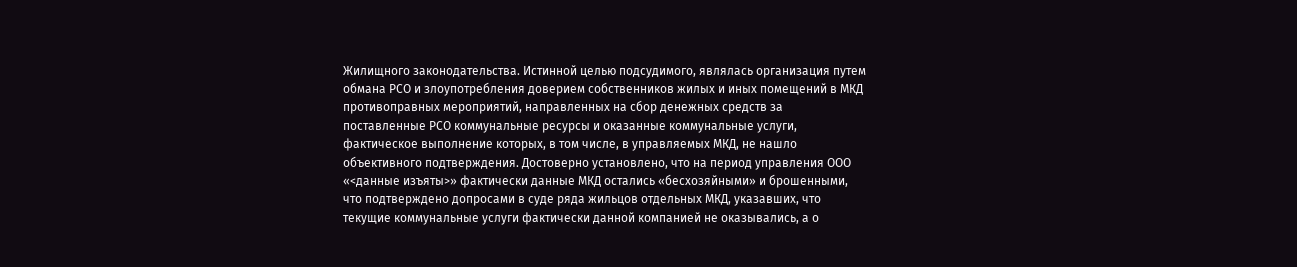Жилищного законодательства. Истинной целью подсудимого, являлась организация путем обмана РСО и злоупотребления доверием собственников жилых и иных помещений в МКД противоправных мероприятий, направленных на сбор денежных средств за поставленные РСО коммунальные ресурсы и оказанные коммунальные услуги, фактическое выполнение которых, в том числе, в управляемых МКД, не нашло объективного подтверждения. Достоверно установлено, что на период управления ООО «<данные изъяты>» фактически данные МКД остались «бесхозяйными» и брошенными, что подтверждено допросами в суде ряда жильцов отдельных МКД, указавших, что текущие коммунальные услуги фактически данной компанией не оказывались, а о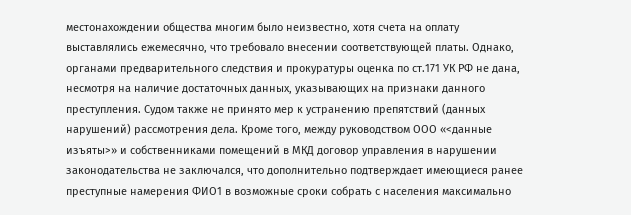местонахождении общества многим было неизвестно, хотя счета на оплату выставлялись ежемесячно, что требовало внесении соответствующей платы. Однако, органами предварительного следствия и прокуратуры оценка по ст.171 УК РФ не дана, несмотря на наличие достаточных данных, указывающих на признаки данного преступления. Судом также не принято мер к устранению препятствий (данных нарушений) рассмотрения дела. Кроме того, между руководством ООО «<данные изъяты>» и собственниками помещений в МКД договор управления в нарушении законодательства не заключался, что дополнительно подтверждает имеющиеся ранее преступные намерения ФИО1 в возможные сроки собрать с населения максимально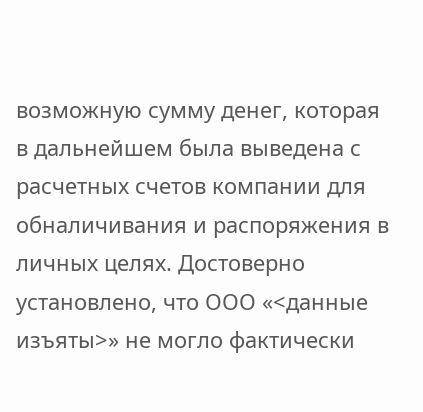возможную сумму денег, которая в дальнейшем была выведена с расчетных счетов компании для обналичивания и распоряжения в личных целях. Достоверно установлено, что ООО «<данные изъяты>» не могло фактически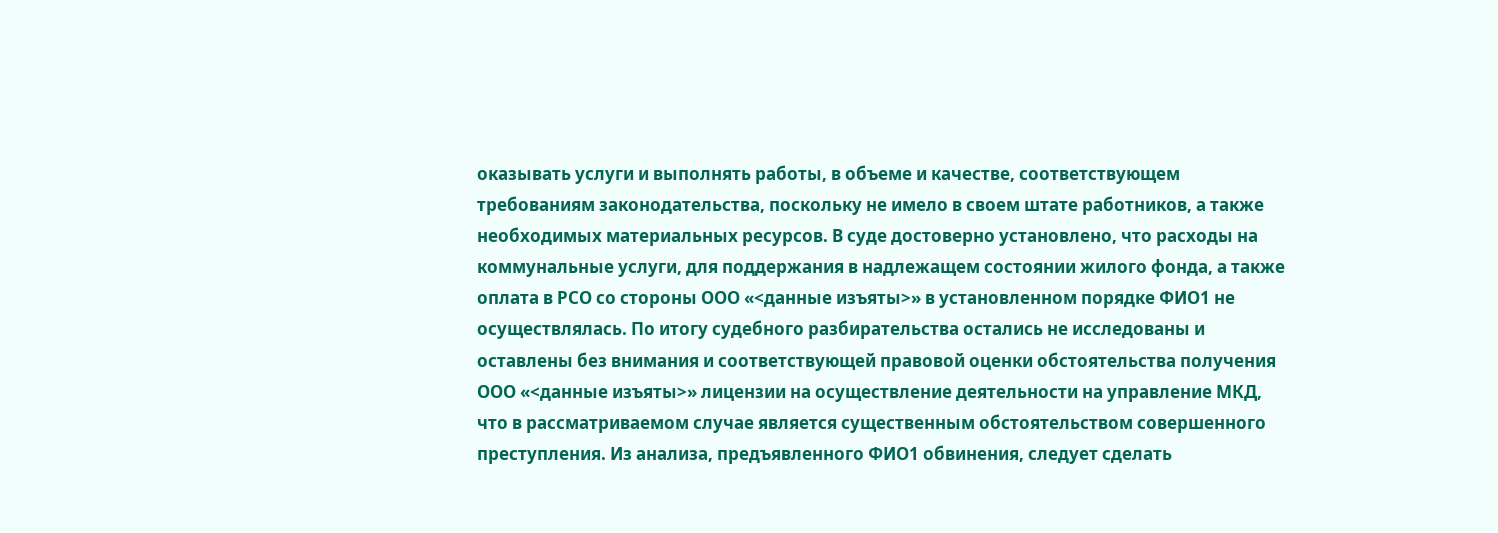оказывать услуги и выполнять работы, в объеме и качестве, соответствующем требованиям законодательства, поскольку не имело в своем штате работников, а также необходимых материальных ресурсов. В суде достоверно установлено, что расходы на коммунальные услуги, для поддержания в надлежащем состоянии жилого фонда, а также оплата в РСО со стороны ООО «<данные изъяты>» в установленном порядке ФИО1 не осуществлялась. По итогу судебного разбирательства остались не исследованы и оставлены без внимания и соответствующей правовой оценки обстоятельства получения ООО «<данные изъяты>» лицензии на осуществление деятельности на управление МКД, что в рассматриваемом случае является существенным обстоятельством совершенного преступления. Из анализа, предъявленного ФИО1 обвинения, следует сделать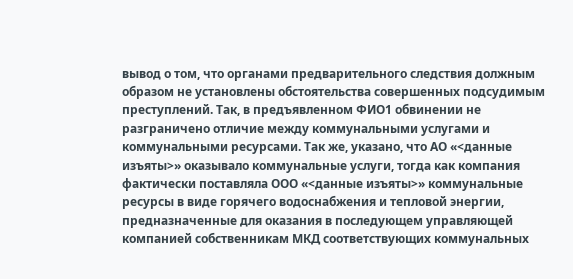вывод о том, что органами предварительного следствия должным образом не установлены обстоятельства совершенных подсудимым преступлений. Так, в предъявленном ФИО1 обвинении не разграничено отличие между коммунальными услугами и коммунальными ресурсами. Так же, указано, что АО «<данные изъяты>» оказывало коммунальные услуги, тогда как компания фактически поставляла ООО «<данные изъяты>» коммунальные ресурсы в виде горячего водоснабжения и тепловой энергии, предназначенные для оказания в последующем управляющей компанией собственникам МКД соответствующих коммунальных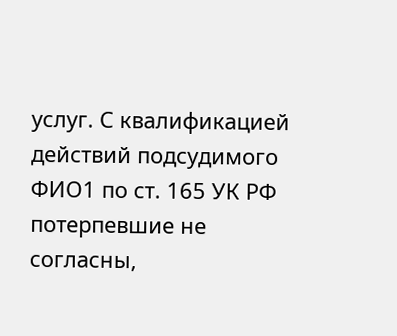услуг. С квалификацией действий подсудимого ФИО1 по ст. 165 УК РФ потерпевшие не согласны,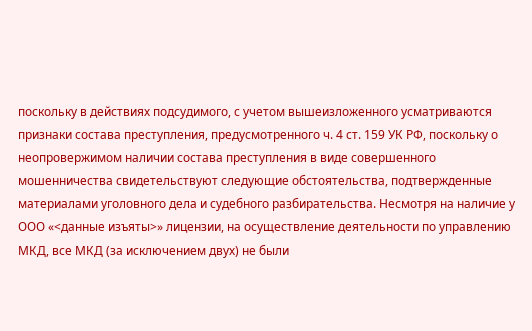поскольку в действиях подсудимого, с учетом вышеизложенного усматриваются признаки состава преступления, предусмотренного ч. 4 ст. 159 УК РФ, поскольку о неопровержимом наличии состава преступления в виде совершенного мошенничества свидетельствуют следующие обстоятельства, подтвержденные материалами уголовного дела и судебного разбирательства. Несмотря на наличие у ООО «<данные изъяты>» лицензии, на осуществление деятельности по управлению МКД, все МКД (за исключением двух) не были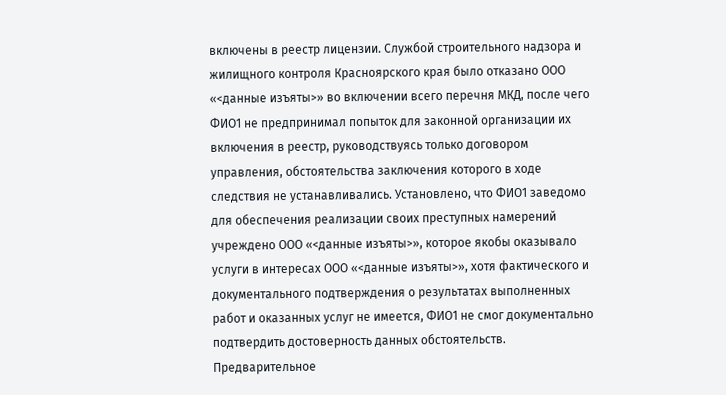включены в реестр лицензии. Службой строительного надзора и жилищного контроля Красноярского края было отказано ООО «<данные изъяты>» во включении всего перечня МКД, после чего ФИО1 не предпринимал попыток для законной организации их включения в реестр, руководствуясь только договором управления, обстоятельства заключения которого в ходе следствия не устанавливались. Установлено, что ФИО1 заведомо для обеспечения реализации своих преступных намерений учреждено ООО «<данные изъяты>», которое якобы оказывало услуги в интересах ООО «<данные изъяты>», хотя фактического и документального подтверждения о результатах выполненных работ и оказанных услуг не имеется, ФИО1 не смог документально подтвердить достоверность данных обстоятельств. Предварительное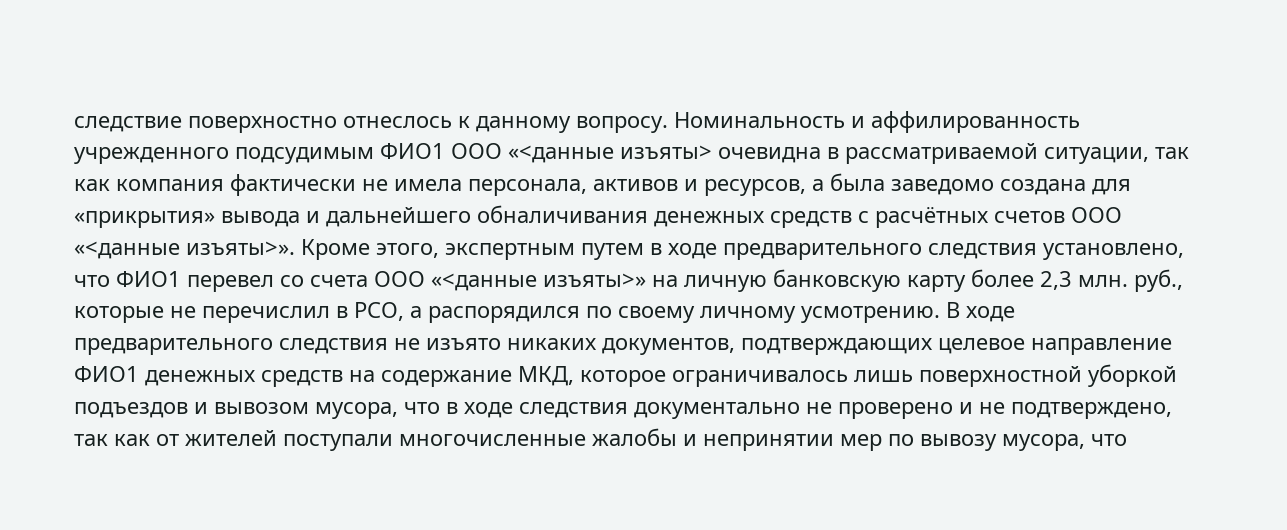следствие поверхностно отнеслось к данному вопросу. Номинальность и аффилированность учрежденного подсудимым ФИО1 ООО «<данные изъяты> очевидна в рассматриваемой ситуации, так как компания фактически не имела персонала, активов и ресурсов, а была заведомо создана для «прикрытия» вывода и дальнейшего обналичивания денежных средств с расчётных счетов ООО «<данные изъяты>». Кроме этого, экспертным путем в ходе предварительного следствия установлено, что ФИО1 перевел со счета ООО «<данные изъяты>» на личную банковскую карту более 2,3 млн. руб., которые не перечислил в РСО, а распорядился по своему личному усмотрению. В ходе предварительного следствия не изъято никаких документов, подтверждающих целевое направление ФИО1 денежных средств на содержание МКД, которое ограничивалось лишь поверхностной уборкой подъездов и вывозом мусора, что в ходе следствия документально не проверено и не подтверждено, так как от жителей поступали многочисленные жалобы и непринятии мер по вывозу мусора, что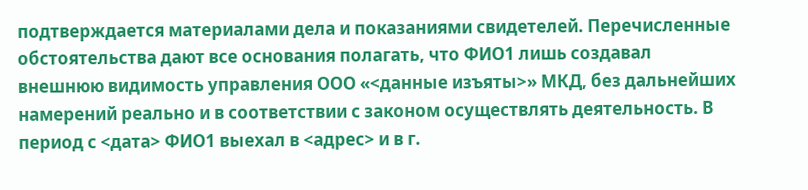подтверждается материалами дела и показаниями свидетелей. Перечисленные обстоятельства дают все основания полагать, что ФИО1 лишь создавал внешнюю видимость управления ООО «<данные изъяты>» МКД, без дальнейших намерений реально и в соответствии с законом осуществлять деятельность. В период с <дата> ФИО1 выехал в <адрес> и в г.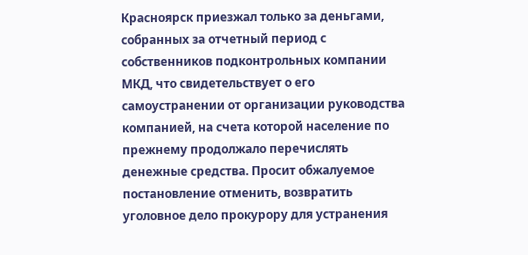Красноярск приезжал только за деньгами, собранных за отчетный период с собственников подконтрольных компании МКД, что свидетельствует о его самоустранении от организации руководства компанией, на счета которой население по прежнему продолжало перечислять денежные средства. Просит обжалуемое постановление отменить, возвратить уголовное дело прокурору для устранения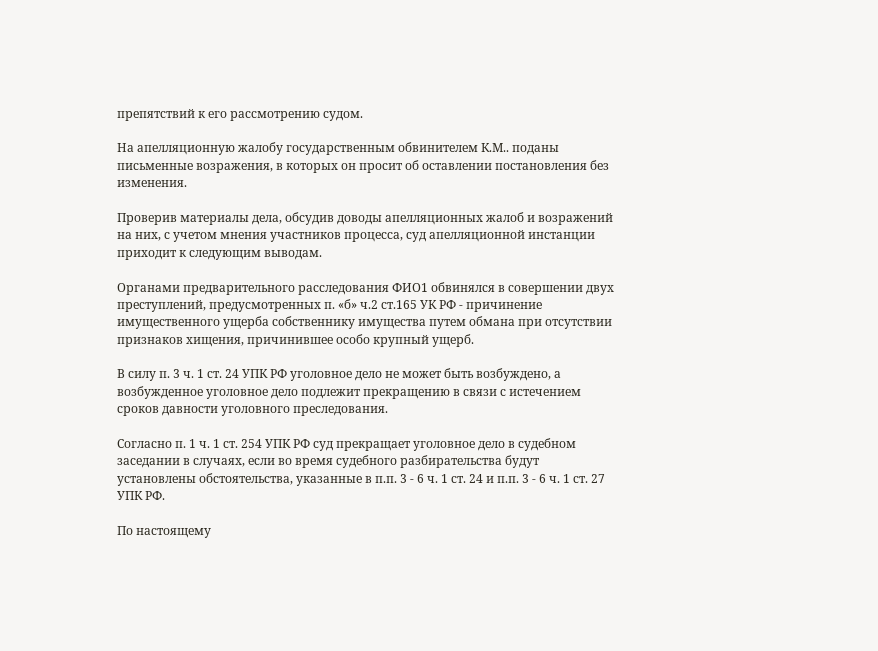препятствий к его рассмотрению судом.

На апелляционную жалобу государственным обвинителем К.М.. поданы письменные возражения, в которых он просит об оставлении постановления без изменения.

Проверив материалы дела, обсудив доводы апелляционных жалоб и возражений на них, с учетом мнения участников процесса, суд апелляционной инстанции приходит к следующим выводам.

Органами предварительного расследования ФИО1 обвинялся в совершении двух преступлений, предусмотренных п. «б» ч.2 ст.165 УК РФ - причинение имущественного ущерба собственнику имущества путем обмана при отсутствии признаков хищения, причинившее особо крупный ущерб.

В силу п. 3 ч. 1 ст. 24 УПК РФ уголовное дело не может быть возбуждено, а возбужденное уголовное дело подлежит прекращению в связи с истечением сроков давности уголовного преследования.

Согласно п. 1 ч. 1 ст. 254 УПК РФ суд прекращает уголовное дело в судебном заседании в случаях, если во время судебного разбирательства будут установлены обстоятельства, указанные в п.п. 3 - 6 ч. 1 ст. 24 и п.п. 3 - 6 ч. 1 ст. 27 УПК РФ.

По настоящему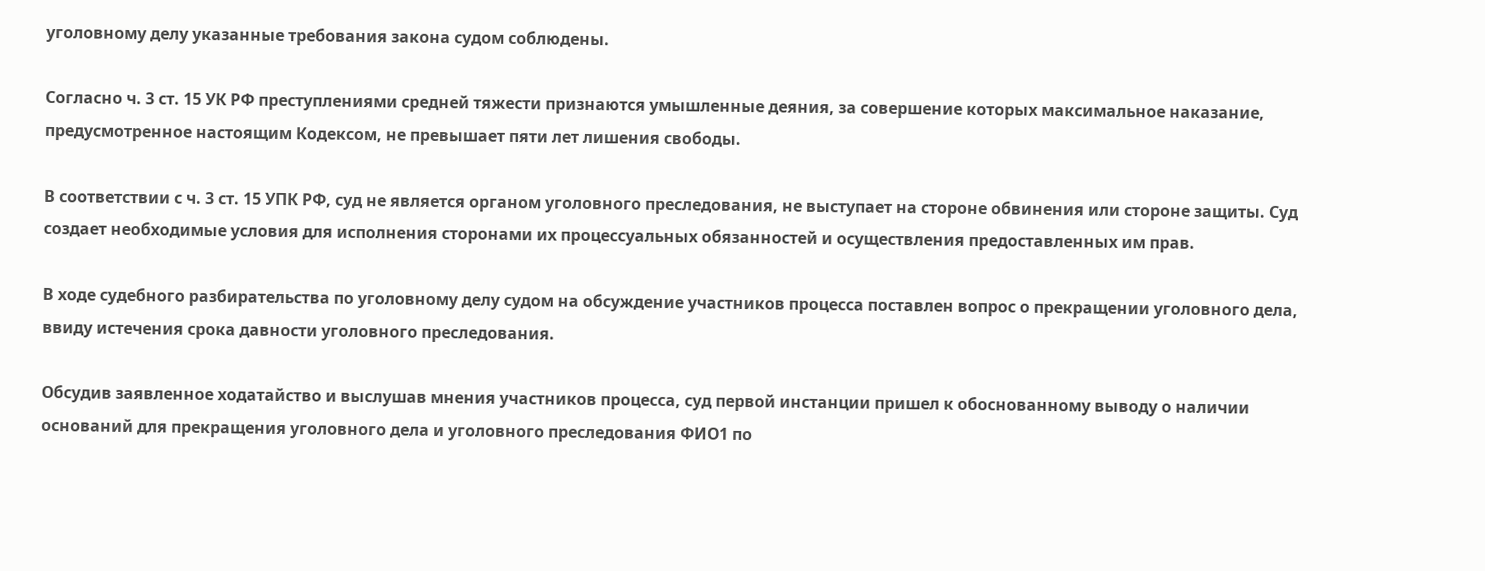уголовному делу указанные требования закона судом соблюдены.

Согласно ч. 3 ст. 15 УК РФ преступлениями средней тяжести признаются умышленные деяния, за совершение которых максимальное наказание, предусмотренное настоящим Кодексом, не превышает пяти лет лишения свободы.

В соответствии с ч. 3 ст. 15 УПК РФ, суд не является органом уголовного преследования, не выступает на стороне обвинения или стороне защиты. Суд создает необходимые условия для исполнения сторонами их процессуальных обязанностей и осуществления предоставленных им прав.

В ходе судебного разбирательства по уголовному делу судом на обсуждение участников процесса поставлен вопрос о прекращении уголовного дела, ввиду истечения срока давности уголовного преследования.

Обсудив заявленное ходатайство и выслушав мнения участников процесса, суд первой инстанции пришел к обоснованному выводу о наличии оснований для прекращения уголовного дела и уголовного преследования ФИО1 по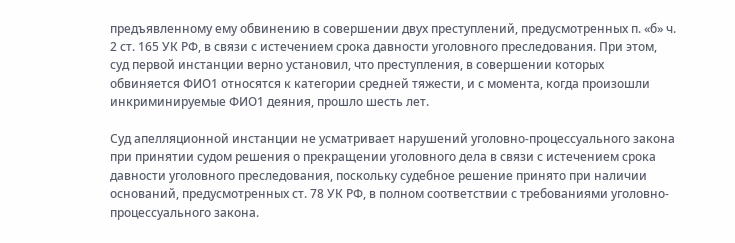предъявленному ему обвинению в совершении двух преступлений, предусмотренных п. «б» ч. 2 ст. 165 УК РФ, в связи с истечением срока давности уголовного преследования. При этом, суд первой инстанции верно установил, что преступления, в совершении которых обвиняется ФИО1 относятся к категории средней тяжести, и с момента, когда произошли инкриминируемые ФИО1 деяния, прошло шесть лет.

Суд апелляционной инстанции не усматривает нарушений уголовно-процессуального закона при принятии судом решения о прекращении уголовного дела в связи с истечением срока давности уголовного преследования, поскольку судебное решение принято при наличии оснований, предусмотренных ст. 78 УК РФ, в полном соответствии с требованиями уголовно-процессуального закона.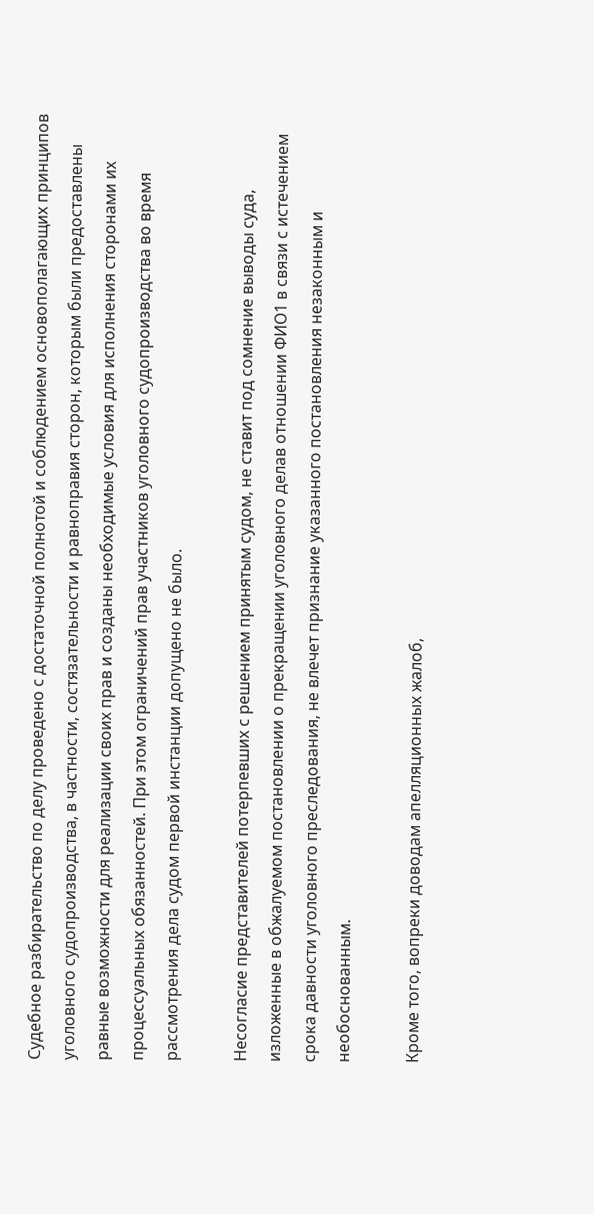Судебное разбирательство по делу проведено с достаточной полнотой и соблюдением основополагающих принципов уголовного судопроизводства, в частности, состязательности и равноправия сторон, которым были предоставлены равные возможности для реализации своих прав и созданы необходимые условия для исполнения сторонами их процессуальных обязанностей. При этом ограничений прав участников уголовного судопроизводства во время рассмотрения дела судом первой инстанции допущено не было.

Несогласие представителей потерпевших с решением принятым судом, не ставит под сомнение выводы суда, изложенные в обжалуемом постановлении о прекращении уголовного делав отношении ФИО1 в связи с истечением срока давности уголовного преследования, не влечет признание указанного постановления незаконным и необоснованным.

Кроме того, вопреки доводам апелляционных жалоб,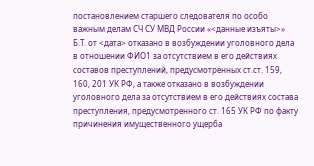постановлением старшего следователя по особо важным делам СЧ СУ МВД России «<данные изъяты>» Б.Т. от <дата> отказано в возбуждении уголовного дела в отношении ФИО1 за отсутствием в его действиях составов преступлений, предусмотренных ст.ст. 159, 160, 201 УК РФ, а также отказано в возбуждении уголовного дела за отсутствием в его действиях состава преступления, предусмотренного ст. 165 УК РФ по факту причинения имущественного ущерба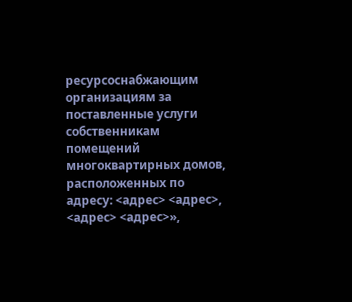ресурсоснабжающим организациям за поставленные услуги собственникам помещений многоквартирных домов, расположенных по адресу: <адрес> <адрес>, <адрес> <адрес>»,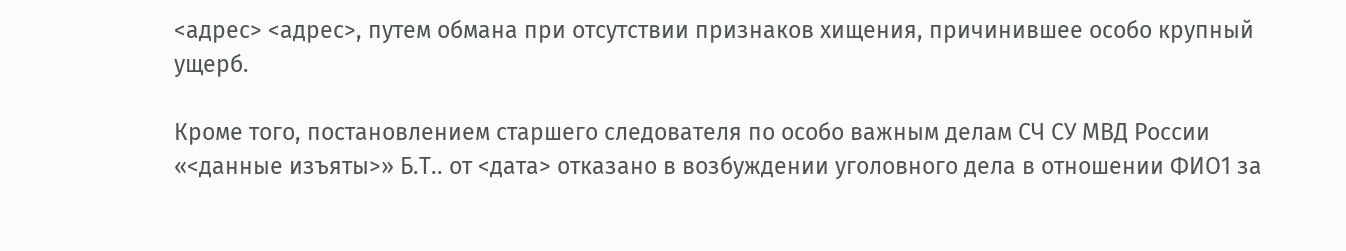<адрес> <адрес>, путем обмана при отсутствии признаков хищения, причинившее особо крупный ущерб.

Кроме того, постановлением старшего следователя по особо важным делам СЧ СУ МВД России «<данные изъяты>» Б.Т.. от <дата> отказано в возбуждении уголовного дела в отношении ФИО1 за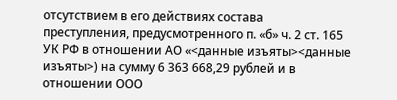отсутствием в его действиях состава преступления, предусмотренного п. «б» ч. 2 ст. 165 УК РФ в отношении АО «<данные изъяты><данные изъяты>) на сумму 6 363 668,29 рублей и в отношении ООО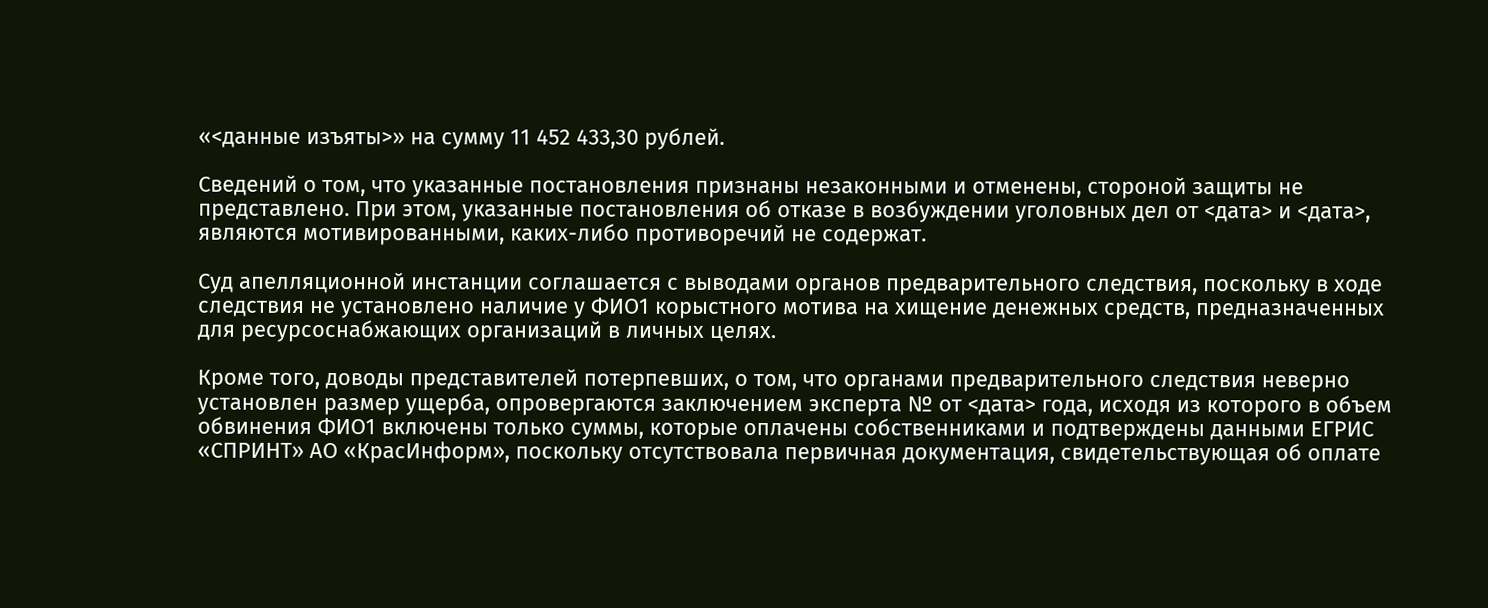«<данные изъяты>» на сумму 11 452 433,30 рублей.

Сведений о том, что указанные постановления признаны незаконными и отменены, стороной защиты не представлено. При этом, указанные постановления об отказе в возбуждении уголовных дел от <дата> и <дата>, являются мотивированными, каких-либо противоречий не содержат.

Суд апелляционной инстанции соглашается с выводами органов предварительного следствия, поскольку в ходе следствия не установлено наличие у ФИО1 корыстного мотива на хищение денежных средств, предназначенных для ресурсоснабжающих организаций в личных целях.

Кроме того, доводы представителей потерпевших, о том, что органами предварительного следствия неверно установлен размер ущерба, опровергаются заключением эксперта № от <дата> года, исходя из которого в объем обвинения ФИО1 включены только суммы, которые оплачены собственниками и подтверждены данными ЕГРИС «СПРИНТ» АО «КрасИнформ», поскольку отсутствовала первичная документация, свидетельствующая об оплате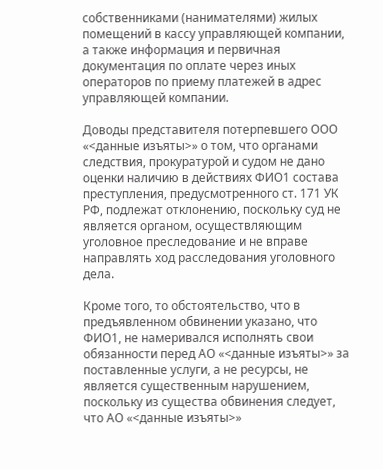собственниками (нанимателями) жилых помещений в кассу управляющей компании, а также информация и первичная документация по оплате через иных операторов по приему платежей в адрес управляющей компании.

Доводы представителя потерпевшего ООО «<данные изъяты>» о том, что органами следствия, прокуратурой и судом не дано оценки наличию в действиях ФИО1 состава преступления, предусмотренного ст. 171 УК РФ, подлежат отклонению, поскольку суд не является органом, осуществляющим уголовное преследование и не вправе направлять ход расследования уголовного дела.

Кроме того, то обстоятельство, что в предъявленном обвинении указано, что ФИО1, не намеривался исполнять свои обязанности перед АО «<данные изъяты>» за поставленные услуги, а не ресурсы, не является существенным нарушением, поскольку из существа обвинения следует, что АО «<данные изъяты>»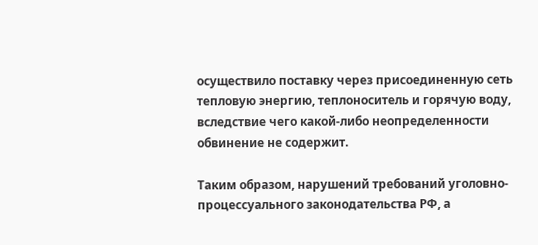осуществило поставку через присоединенную сеть тепловую энергию, теплоноситель и горячую воду, вследствие чего какой-либо неопределенности обвинение не содержит.

Таким образом, нарушений требований уголовно-процессуального законодательства РФ, а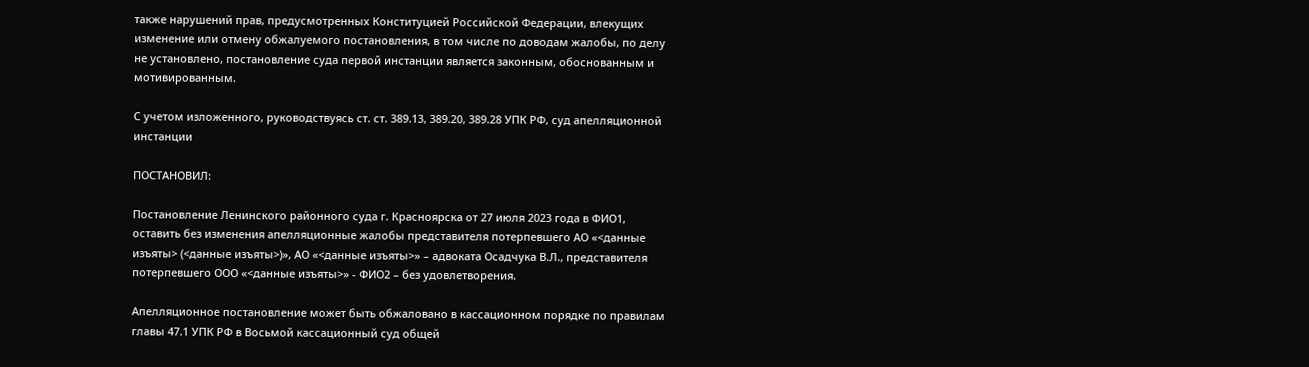также нарушений прав, предусмотренных Конституцией Российской Федерации, влекущих изменение или отмену обжалуемого постановления, в том числе по доводам жалобы, по делу не установлено, постановление суда первой инстанции является законным, обоснованным и мотивированным.

С учетом изложенного, руководствуясь ст. ст. 389.13, 389.20, 389.28 УПК РФ, суд апелляционной инстанции

ПОСТАНОВИЛ:

Постановление Ленинского районного суда г. Красноярска от 27 июля 2023 года в ФИО1, оставить без изменения апелляционные жалобы представителя потерпевшего АО «<данные изъяты> (<данные изъяты>)», АО «<данные изъяты>» – адвоката Осадчука В.Л., представителя потерпевшего ООО «<данные изъяты>» - ФИО2 – без удовлетворения.

Апелляционное постановление может быть обжаловано в кассационном порядке по правилам главы 47.1 УПК РФ в Восьмой кассационный суд общей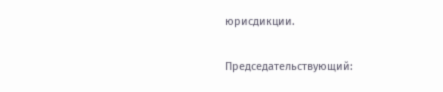юрисдикции.

Председательствующий: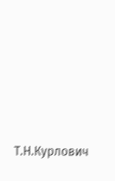Т.Н.Курлович